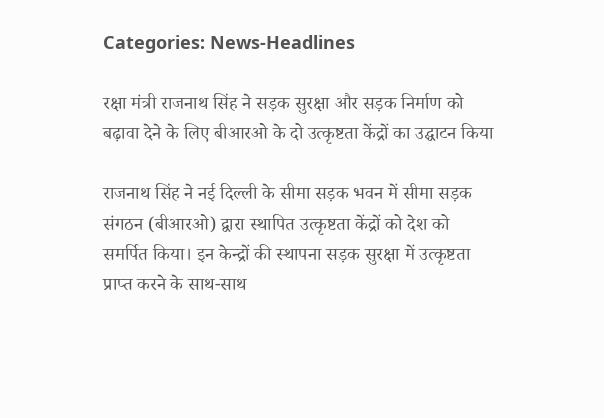Categories: News-Headlines

रक्षा मंत्री राजनाथ सिंह ने सड़क सुरक्षा और सड़क निर्माण को बढ़ावा देने के लिए बीआरओ के दो उत्कृष्टता केंद्रों का उद्घाटन किया

राजनाथ सिंह ने नई दिल्ली के सीमा सड़क भवन में सीमा सड़क संगठन (बीआरओ) द्वारा स्थापित उत्कृष्टता केंद्रों को देश को समर्पित किया। इन केन्द्रों की स्थापना सड़क सुरक्षा में उत्कृष्टता प्राप्त करने के साथ-साथ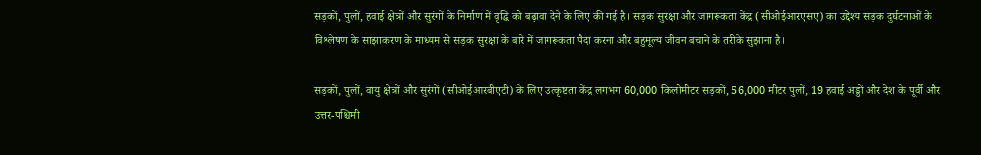सड़कों, पुलों, हवाई क्षेत्रों और सुरंगों के निर्माण में वृद्धि को बढ़ावा देने के लिए की गई है। सड़क सुरक्षा और जागरूकता केंद्र (सीओईआरएसए) का उद्देश्य सड़क दुर्घटनाओं के विश्लेषण के साझाकरण के माध्यम से सड़क सुरक्षा के बारे में जागरूकता पैदा करना और बहुमूल्य जीवन बचाने के तरीके सुझाना है।

सड़कों, पुलों, वायु क्षेत्रों और सुरंगों (सीओईआरबीएटी) के लिए उत्कृष्टता केंद्र लगभग 60,000 किलोमीटर सड़कों, 56,000 मीटर पुलों, 19 हवाई अड्डों और देश के पूर्वी और उत्तर-पश्चिमी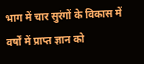भाग में चार सुरंगों के विकास में वर्षों में प्राप्त ज्ञान को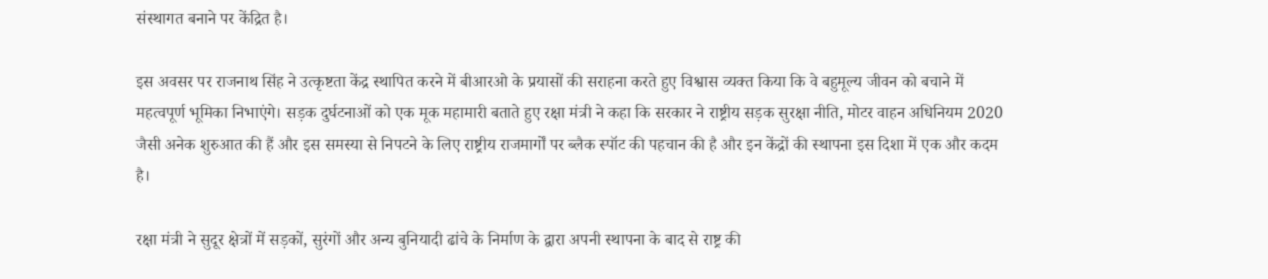संस्थागत बनाने पर केंद्रित है।

इस अवसर पर राजनाथ सिंह ने उत्कृष्टता केंद्र स्थापित करने में बीआरओ के प्रयासों की सराहना करते हुए विश्वास व्यक्त किया कि वे बहुमूल्य जीवन को बचाने में महत्वपूर्ण भूमिका निभाएंगे। सड़क दुर्घटनाओं को एक मूक महामारी बताते हुए रक्षा मंत्री ने कहा कि सरकार ने राष्ट्रीय सड़क सुरक्षा नीति, मोटर वाहन अधिनियम 2020 जैसी अनेक शुरुआत की हैं और इस समस्या से निपटने के लिए राष्ट्रीय राजमार्गों पर ब्लैक स्पॉट की पहचान की है और इन केंद्रों की स्थापना इस दिशा में एक और कदम है।

रक्षा मंत्री ने सुदूर क्षेत्रों में सड़कों, सुरंगों और अन्य बुनियादी ढांचे के निर्माण के द्वारा अपनी स्थापना के बाद से राष्ट्र की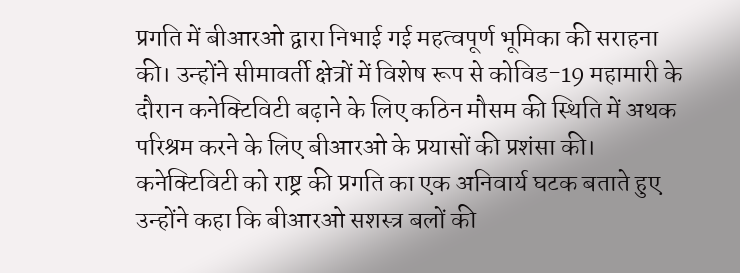प्रगति में बीआरओ द्वारा निभाई गई महत्वपूर्ण भूमिका की सराहना की। उन्होंने सीमावर्ती क्षेत्रों में विशेष रूप से कोविड-19 महामारी के दौरान कनेक्टिविटी बढ़ाने के लिए कठिन मौसम की स्थिति में अथक परिश्रम करने के लिए बीआरओ के प्रयासों की प्रशंसा की। कनेक्टिविटी को राष्ट्र की प्रगति का एक अनिवार्य घटक बताते हुए उन्होंने कहा कि बीआरओ सशस्त्र बलों की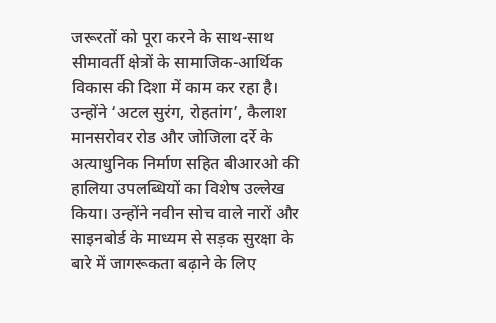जरूरतों को पूरा करने के साथ-साथ सीमावर्ती क्षेत्रों के सामाजिक-आर्थिक विकास की दिशा में काम कर रहा है। उन्होंने ‘अटल सुरंग, रोहतांग’, कैलाश मानसरोवर रोड और जोजिला दर्रे के अत्याधुनिक निर्माण सहित बीआरओ की हालिया उपलब्धियों का विशेष उल्लेख किया। उन्होंने नवीन सोच वाले नारों और साइनबोर्ड के माध्यम से सड़क सुरक्षा के बारे में जागरूकता बढ़ाने के लिए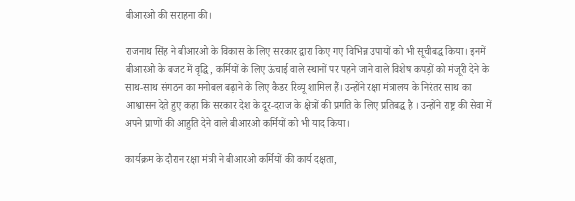बीआरओ की सराहना की।

राजनाथ सिंह ने बीआरओ के विकास के लिए सरकार द्वारा किए गए विभिन्न उपायों को भी सूचीबद्ध किया। इनमें बीआरओ के बजट में वृद्धि, कर्मियों के लिए ऊंचाई वाले स्थानों पर पहने जाने वाले विशेष कपड़ों को मंजूरी देने के साथ-साथ संगठन का मनोबल बढ़ाने के लिए कैडर रिव्यू शामिल हैं। उन्होंने रक्षा मंत्रालय के निरंतर साथ का आश्वासन देते हुए कहा कि सरकार देश के दूर-दराज के क्षेत्रों की प्रगति के लिए प्रतिबद्ध है । उन्होंने राष्ट्र की सेवा में अपने प्राणों की आहुति देने वाले बीआरओ कर्मियों को भी याद किया।

कार्यक्रम के दौरान रक्षा मंत्री ने बीआरओ कर्मियों की कार्य दक्षता,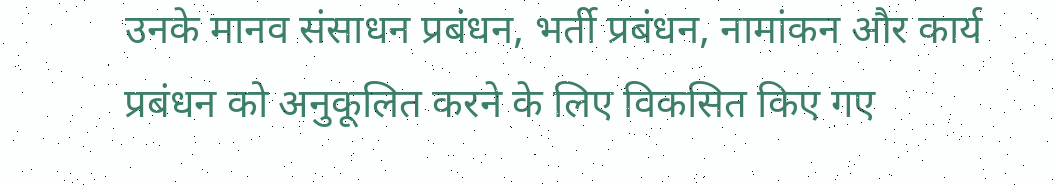उनके मानव संसाधन प्रबंधन, भर्ती प्रबंधन, नामांकन और कार्य प्रबंधन को अनुकूलित करने के लिए विकसित किए गए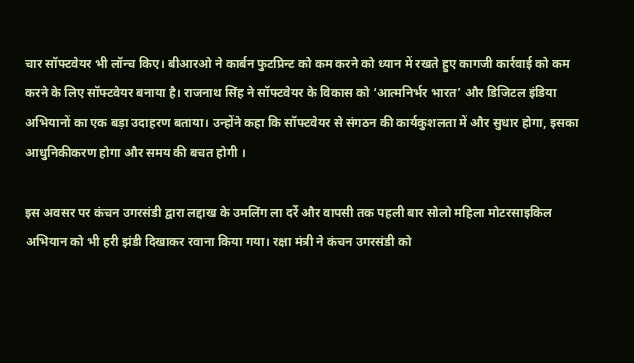चार सॉफ्टवेयर भी लॉन्च किए। बीआरओ ने कार्बन फुटप्रिन्ट को कम करने को ध्यान में रखते हुए कागजी कार्रवाई को कम करने के लिए सॉफ्टवेयर बनाया है। राजनाथ सिंह ने सॉफ्टवेयर के विकास को ‘आत्मनिर्भर भारत’ और डिजिटल इंडिया अभियानों का एक बड़ा उदाहरण बताया। उन्होंने कहा कि सॉफ्टवेयर से संगठन की कार्यकुशलता में और सुधार होगा, इसका आधुनिकीकरण होगा और समय की बचत होगी ।

इस अवसर पर कंचन उगरसंडी द्वारा लद्दाख के उमलिंग ला दर्रे और वापसी तक पहली बार सोलो महिला मोटरसाइकिल अभियान को भी हरी झंडी दिखाकर रवाना किया गया। रक्षा मंत्री ने कंचन उगरसंडी को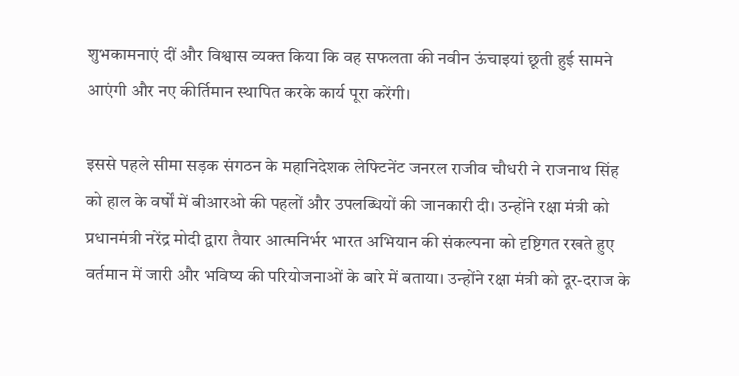शुभकामनाएं दीं और विश्वास व्यक्त किया कि वह सफलता की नवीन ऊंचाइयां छूती हुई सामने आएंगी और नए कीर्तिमान स्थापित करके कार्य पूरा करेंगी।

इससे पहले सीमा सड़क संगठन के महानिदेशक लेफ्टिनेंट जनरल राजीव चौधरी ने राजनाथ सिंह को हाल के वर्षों में बीआरओ की पहलों और उपलब्धियों की जानकारी दी। उन्होंने रक्षा मंत्री को प्रधानमंत्री नरेंद्र मोदी द्वारा तैयार आत्मनिर्भर भारत अभियान की संकल्पना को दृष्टिगत रखते हुए वर्तमान में जारी और भविष्य की परियोजनाओं के बारे में बताया। उन्होंने रक्षा मंत्री को दूर-दराज के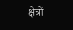क्षेत्रों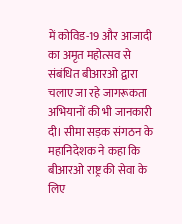में कोविड-19 और आजादी का अमृत महोत्सव से संबंधित बीआरओ द्वारा चलाए जा रहे जागरूकता अभियानों की भी जानकारी दी। सीमा सड़क संगठन के महानिदेशक ने कहा कि बीआरओ राष्ट्र की सेवा के लिए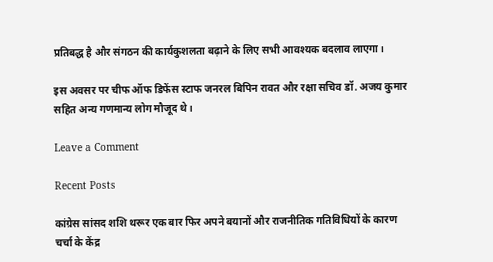प्रतिबद्ध है और संगठन की कार्यकुशलता बढ़ाने के लिए सभी आवश्यक बदलाव लाएगा।

इस अवसर पर चीफ ऑफ डिफेंस स्टाफ जनरल बिपिन रावत और रक्षा सचिव डॉ. अजय कुमार सहित अन्य गणमान्य लोग मौजूद थे।

Leave a Comment

Recent Posts

कांग्रेस सांसद शशि थरूर एक बार फिर अपने बयानों और राजनीतिक गतिविधियों के कारण चर्चा के केंद्र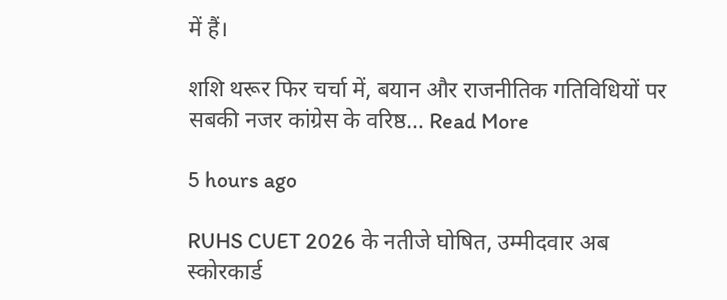में हैं।

शशि थरूर फिर चर्चा में, बयान और राजनीतिक गतिविधियों पर सबकी नजर कांग्रेस के वरिष्ठ… Read More

5 hours ago

RUHS CUET 2026 के नतीजे घोषित, उम्मीदवार अब स्कोरकार्ड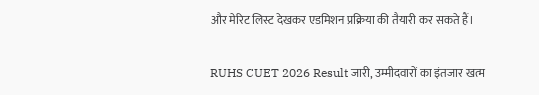और मेरिट लिस्ट देखकर एडमिशन प्रक्रिया की तैयारी कर सकते हैं।

RUHS CUET 2026 Result जारी, उम्मीदवारों का इंतजार खत्म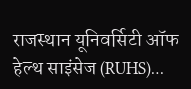राजस्थान यूनिवर्सिटी ऑफ हेल्थ साइंसेज (RUHS)…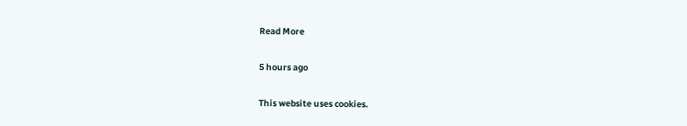Read More

5 hours ago

This website uses cookies.